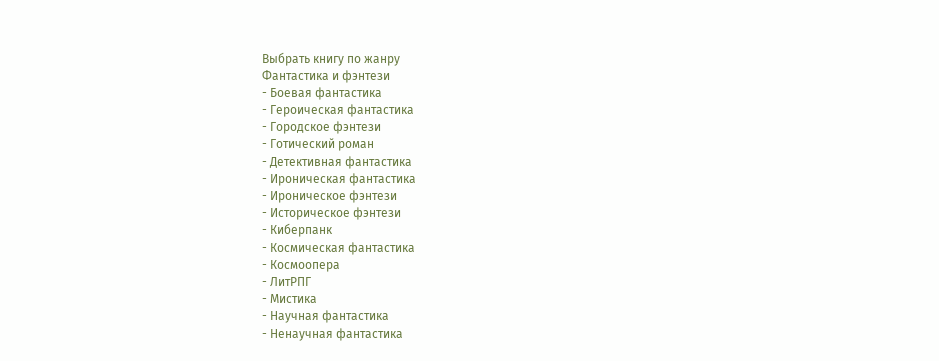Выбрать книгу по жанру
Фантастика и фэнтези
- Боевая фантастика
- Героическая фантастика
- Городское фэнтези
- Готический роман
- Детективная фантастика
- Ироническая фантастика
- Ироническое фэнтези
- Историческое фэнтези
- Киберпанк
- Космическая фантастика
- Космоопера
- ЛитРПГ
- Мистика
- Научная фантастика
- Ненаучная фантастика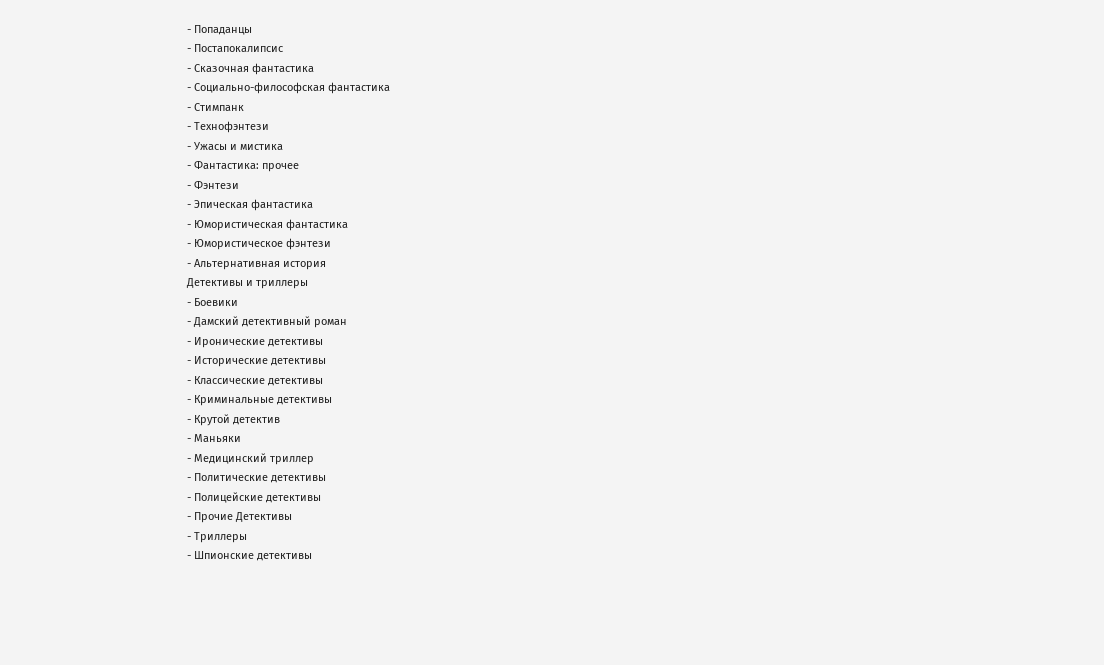- Попаданцы
- Постапокалипсис
- Сказочная фантастика
- Социально-философская фантастика
- Стимпанк
- Технофэнтези
- Ужасы и мистика
- Фантастика: прочее
- Фэнтези
- Эпическая фантастика
- Юмористическая фантастика
- Юмористическое фэнтези
- Альтернативная история
Детективы и триллеры
- Боевики
- Дамский детективный роман
- Иронические детективы
- Исторические детективы
- Классические детективы
- Криминальные детективы
- Крутой детектив
- Маньяки
- Медицинский триллер
- Политические детективы
- Полицейские детективы
- Прочие Детективы
- Триллеры
- Шпионские детективы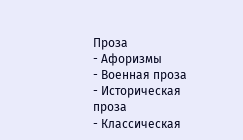Проза
- Афоризмы
- Военная проза
- Историческая проза
- Классическая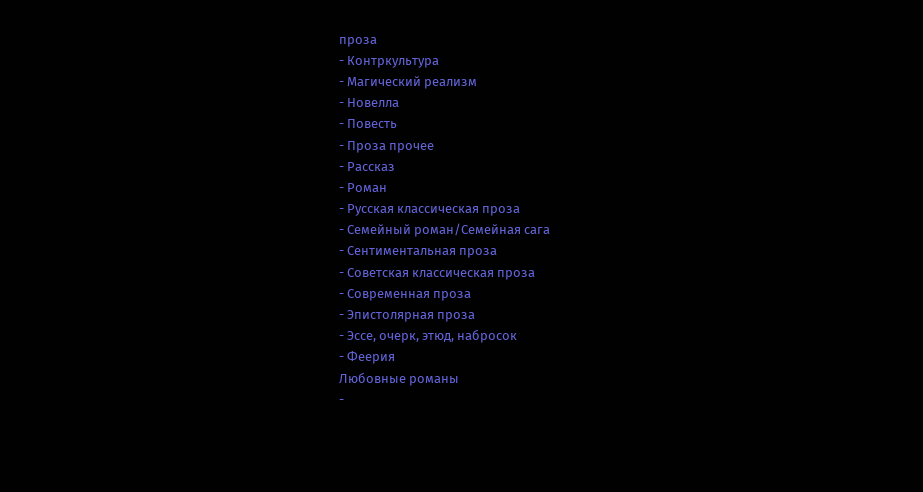проза
- Контркультура
- Магический реализм
- Новелла
- Повесть
- Проза прочее
- Рассказ
- Роман
- Русская классическая проза
- Семейный роман/Семейная сага
- Сентиментальная проза
- Советская классическая проза
- Современная проза
- Эпистолярная проза
- Эссе, очерк, этюд, набросок
- Феерия
Любовные романы
-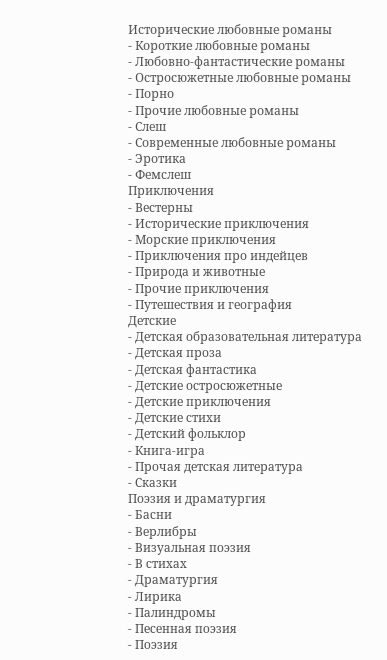Исторические любовные романы
- Короткие любовные романы
- Любовно-фантастические романы
- Остросюжетные любовные романы
- Порно
- Прочие любовные романы
- Слеш
- Современные любовные романы
- Эротика
- Фемслеш
Приключения
- Вестерны
- Исторические приключения
- Морские приключения
- Приключения про индейцев
- Природа и животные
- Прочие приключения
- Путешествия и география
Детские
- Детская образовательная литература
- Детская проза
- Детская фантастика
- Детские остросюжетные
- Детские приключения
- Детские стихи
- Детский фольклор
- Книга-игра
- Прочая детская литература
- Сказки
Поэзия и драматургия
- Басни
- Верлибры
- Визуальная поэзия
- В стихах
- Драматургия
- Лирика
- Палиндромы
- Песенная поэзия
- Поэзия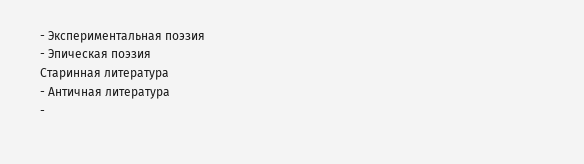- Экспериментальная поэзия
- Эпическая поэзия
Старинная литература
- Античная литература
-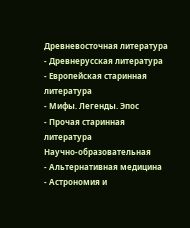Древневосточная литература
- Древнерусская литература
- Европейская старинная литература
- Мифы. Легенды. Эпос
- Прочая старинная литература
Научно-образовательная
- Альтернативная медицина
- Астрономия и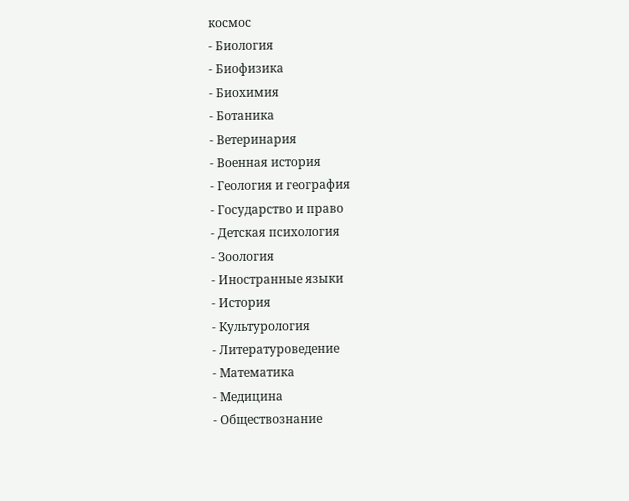космос
- Биология
- Биофизика
- Биохимия
- Ботаника
- Ветеринария
- Военная история
- Геология и география
- Государство и право
- Детская психология
- Зоология
- Иностранные языки
- История
- Культурология
- Литературоведение
- Математика
- Медицина
- Обществознание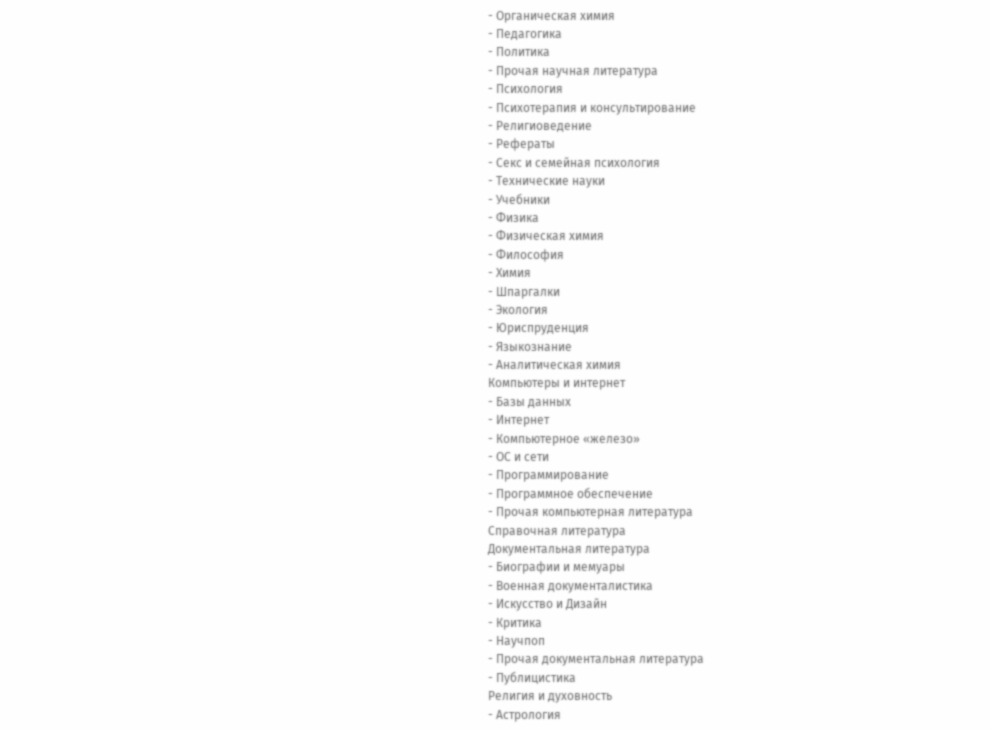- Органическая химия
- Педагогика
- Политика
- Прочая научная литература
- Психология
- Психотерапия и консультирование
- Религиоведение
- Рефераты
- Секс и семейная психология
- Технические науки
- Учебники
- Физика
- Физическая химия
- Философия
- Химия
- Шпаргалки
- Экология
- Юриспруденция
- Языкознание
- Аналитическая химия
Компьютеры и интернет
- Базы данных
- Интернет
- Компьютерное «железо»
- ОС и сети
- Программирование
- Программное обеспечение
- Прочая компьютерная литература
Справочная литература
Документальная литература
- Биографии и мемуары
- Военная документалистика
- Искусство и Дизайн
- Критика
- Научпоп
- Прочая документальная литература
- Публицистика
Религия и духовность
- Астрология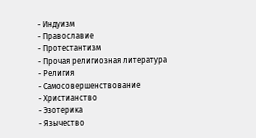- Индуизм
- Православие
- Протестантизм
- Прочая религиозная литература
- Религия
- Самосовершенствование
- Христианство
- Эзотерика
- Язычество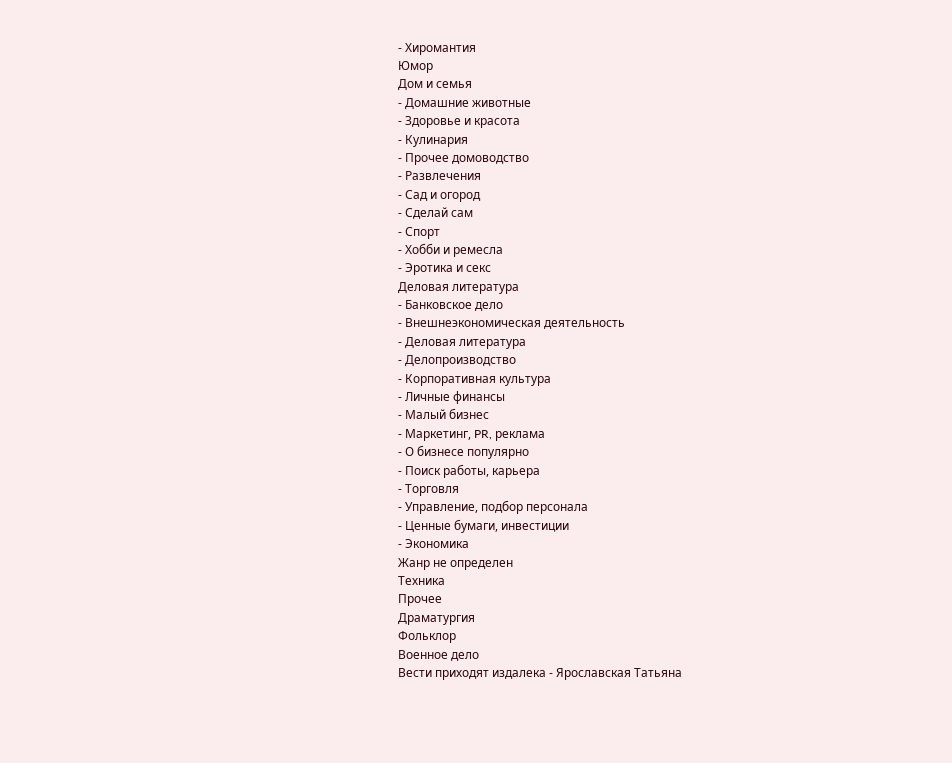- Хиромантия
Юмор
Дом и семья
- Домашние животные
- Здоровье и красота
- Кулинария
- Прочее домоводство
- Развлечения
- Сад и огород
- Сделай сам
- Спорт
- Хобби и ремесла
- Эротика и секс
Деловая литература
- Банковское дело
- Внешнеэкономическая деятельность
- Деловая литература
- Делопроизводство
- Корпоративная культура
- Личные финансы
- Малый бизнес
- Маркетинг, PR, реклама
- О бизнесе популярно
- Поиск работы, карьера
- Торговля
- Управление, подбор персонала
- Ценные бумаги, инвестиции
- Экономика
Жанр не определен
Техника
Прочее
Драматургия
Фольклор
Военное дело
Вести приходят издалека - Ярославская Татьяна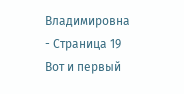Владимировна - Страница 19
Вот и первый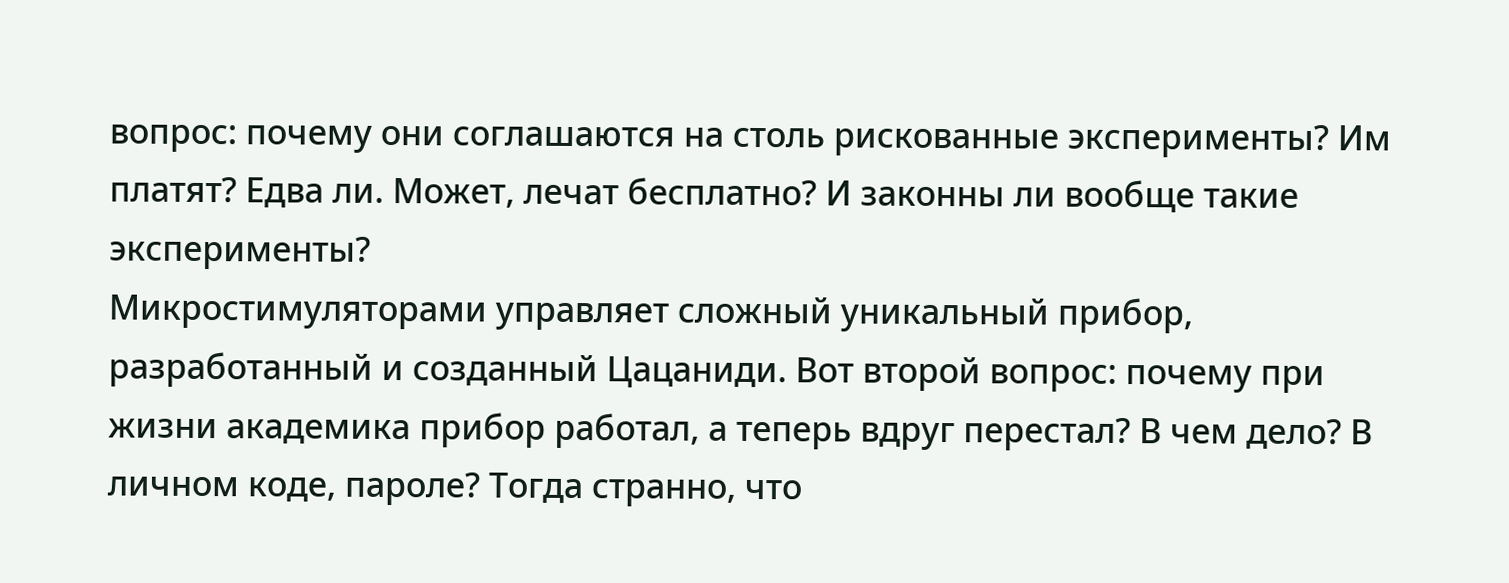вопрос: почему они соглашаются на столь рискованные эксперименты? Им платят? Едва ли. Может, лечат бесплатно? И законны ли вообще такие эксперименты?
Микростимуляторами управляет сложный уникальный прибор, разработанный и созданный Цацаниди. Вот второй вопрос: почему при жизни академика прибор работал, а теперь вдруг перестал? В чем дело? В личном коде, пароле? Тогда странно, что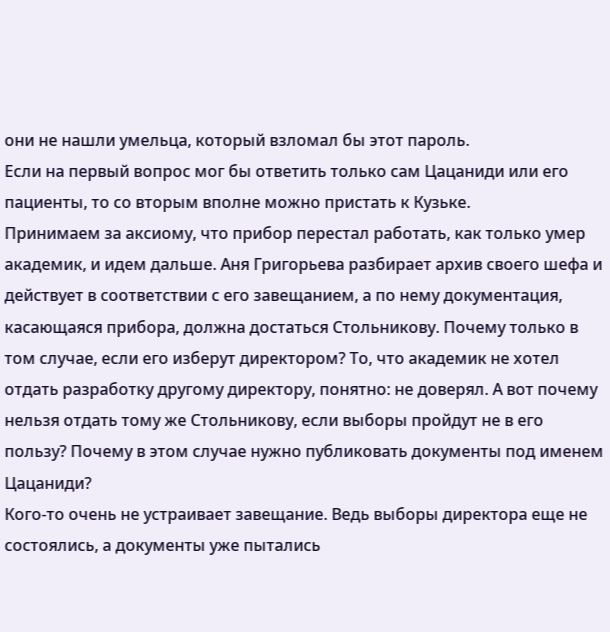они не нашли умельца, который взломал бы этот пароль.
Если на первый вопрос мог бы ответить только сам Цацаниди или его пациенты, то со вторым вполне можно пристать к Кузьке.
Принимаем за аксиому, что прибор перестал работать, как только умер академик, и идем дальше. Аня Григорьева разбирает архив своего шефа и действует в соответствии с его завещанием, а по нему документация, касающаяся прибора, должна достаться Стольникову. Почему только в том случае, если его изберут директором? То, что академик не хотел отдать разработку другому директору, понятно: не доверял. А вот почему нельзя отдать тому же Стольникову, если выборы пройдут не в его пользу? Почему в этом случае нужно публиковать документы под именем Цацаниди?
Кого-то очень не устраивает завещание. Ведь выборы директора еще не состоялись, а документы уже пытались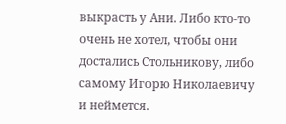выкрасть у Ани. Либо кто-то очень не хотел, чтобы они достались Стольникову, либо самому Игорю Николаевичу и неймется.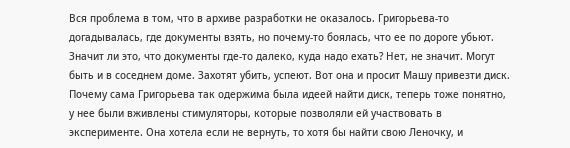Вся проблема в том, что в архиве разработки не оказалось. Григорьева-то догадывалась, где документы взять, но почему-то боялась, что ее по дороге убьют. Значит ли это, что документы где-то далеко, куда надо ехать? Нет, не значит. Могут быть и в соседнем доме. Захотят убить, успеют. Вот она и просит Машу привезти диск.
Почему сама Григорьева так одержима была идеей найти диск, теперь тоже понятно, у нее были вживлены стимуляторы, которые позволяли ей участвовать в эксперименте. Она хотела если не вернуть, то хотя бы найти свою Леночку, и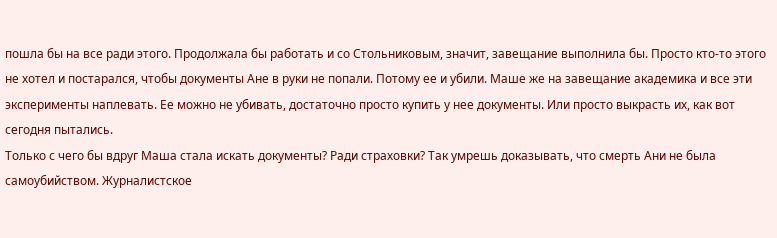пошла бы на все ради этого. Продолжала бы работать и со Стольниковым, значит, завещание выполнила бы. Просто кто-то этого не хотел и постарался, чтобы документы Ане в руки не попали. Потому ее и убили. Маше же на завещание академика и все эти эксперименты наплевать. Ее можно не убивать, достаточно просто купить у нее документы. Или просто выкрасть их, как вот сегодня пытались.
Только с чего бы вдруг Маша стала искать документы? Ради страховки? Так умрешь доказывать, что смерть Ани не была самоубийством. Журналистское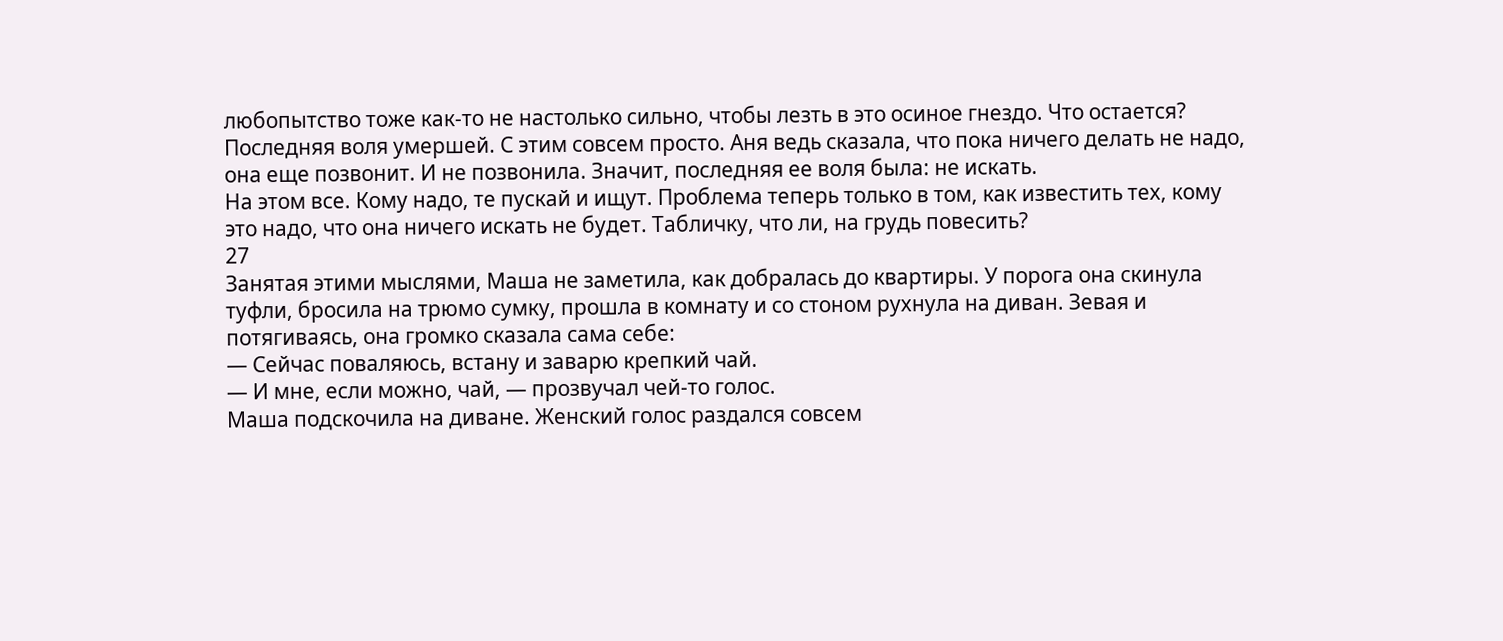любопытство тоже как-то не настолько сильно, чтобы лезть в это осиное гнездо. Что остается? Последняя воля умершей. С этим совсем просто. Аня ведь сказала, что пока ничего делать не надо, она еще позвонит. И не позвонила. Значит, последняя ее воля была: не искать.
На этом все. Кому надо, те пускай и ищут. Проблема теперь только в том, как известить тех, кому это надо, что она ничего искать не будет. Табличку, что ли, на грудь повесить?
27
Занятая этими мыслями, Маша не заметила, как добралась до квартиры. У порога она скинула туфли, бросила на трюмо сумку, прошла в комнату и со стоном рухнула на диван. Зевая и потягиваясь, она громко сказала сама себе:
— Сейчас поваляюсь, встану и заварю крепкий чай.
— И мне, если можно, чай, — прозвучал чей-то голос.
Маша подскочила на диване. Женский голос раздался совсем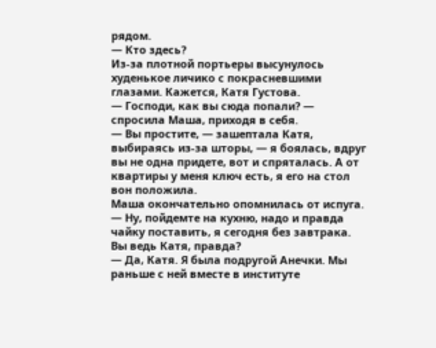рядом.
— Кто здесь?
Из-за плотной портьеры высунулось худенькое личико с покрасневшими глазами. Кажется, Катя Густова.
— Господи, как вы сюда попали? — спросила Маша, приходя в себя.
— Вы простите, — зашептала Катя, выбираясь из-за шторы, — я боялась, вдруг вы не одна придете, вот и спряталась. А от квартиры у меня ключ есть, я его на стол вон положила.
Маша окончательно опомнилась от испуга.
— Ну, пойдемте на кухню, надо и правда чайку поставить, я сегодня без завтрака. Вы ведь Катя, правда?
— Да, Катя. Я была подругой Анечки. Мы раньше с ней вместе в институте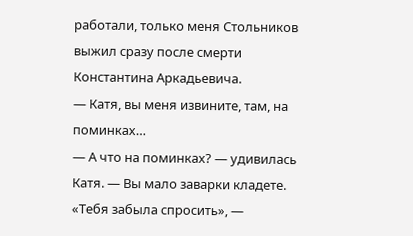работали, только меня Стольников выжил сразу после смерти Константина Аркадьевича.
— Катя, вы меня извините, там, на поминках…
— А что на поминках? — удивилась Катя. — Вы мало заварки кладете.
«Тебя забыла спросить», —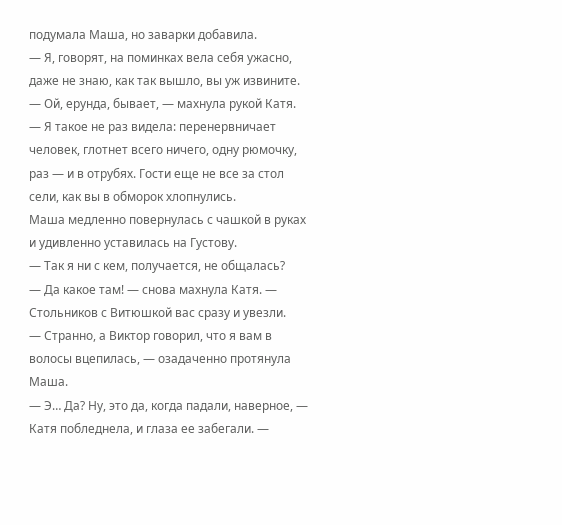подумала Маша, но заварки добавила.
— Я, говорят, на поминках вела себя ужасно, даже не знаю, как так вышло, вы уж извините.
— Ой, ерунда, бывает, — махнула рукой Катя. — Я такое не раз видела: перенервничает человек, глотнет всего ничего, одну рюмочку, раз — и в отрубях. Гости еще не все за стол сели, как вы в обморок хлопнулись.
Маша медленно повернулась с чашкой в руках и удивленно уставилась на Густову.
— Так я ни с кем, получается, не общалась?
— Да какое там! — снова махнула Катя. — Стольников с Витюшкой вас сразу и увезли.
— Странно, а Виктор говорил, что я вам в волосы вцепилась, — озадаченно протянула Маша.
— Э… Да? Ну, это да, когда падали, наверное, — Катя побледнела, и глаза ее забегали. —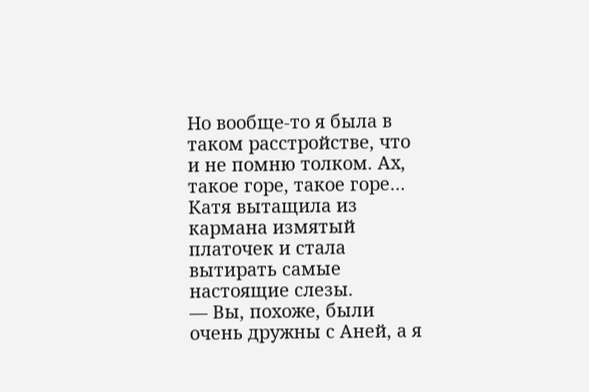Но вообще-то я была в таком расстройстве, что и не помню толком. Ах, такое горе, такое горе…
Катя вытащила из кармана измятый платочек и стала вытирать самые настоящие слезы.
— Вы, похоже, были очень дружны с Аней, а я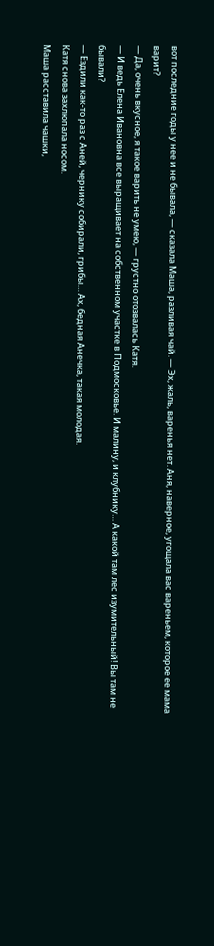вот последние годы у нее и не бывала, — сказала Маша, разливая чай. — Эх, жаль, варенья нет. Аня, наверное, угощала вас вареньем, которое ее мама варит?
— Да, очень вкусное, я такое варить не умею, — грустно отозвалась Катя.
— И ведь Елена Ивановна все выращивает на собственном участке в Подмосковье. И малину, и клубнику… А какой там лес изумительный! Вы там не бывали?
— Ездили как-то раз с Аней, чернику собирали, грибы… Ах, бедная Анечка, такая молодая.
Катя снова захлюпала носом.
Маша расставила чашки,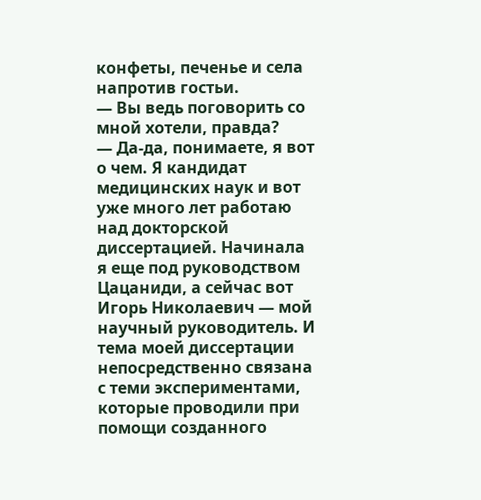конфеты, печенье и села напротив гостьи.
— Вы ведь поговорить со мной хотели, правда?
— Да-да, понимаете, я вот о чем. Я кандидат медицинских наук и вот уже много лет работаю над докторской диссертацией. Начинала я еще под руководством Цацаниди, а сейчас вот Игорь Николаевич — мой научный руководитель. И тема моей диссертации непосредственно связана с теми экспериментами, которые проводили при помощи созданного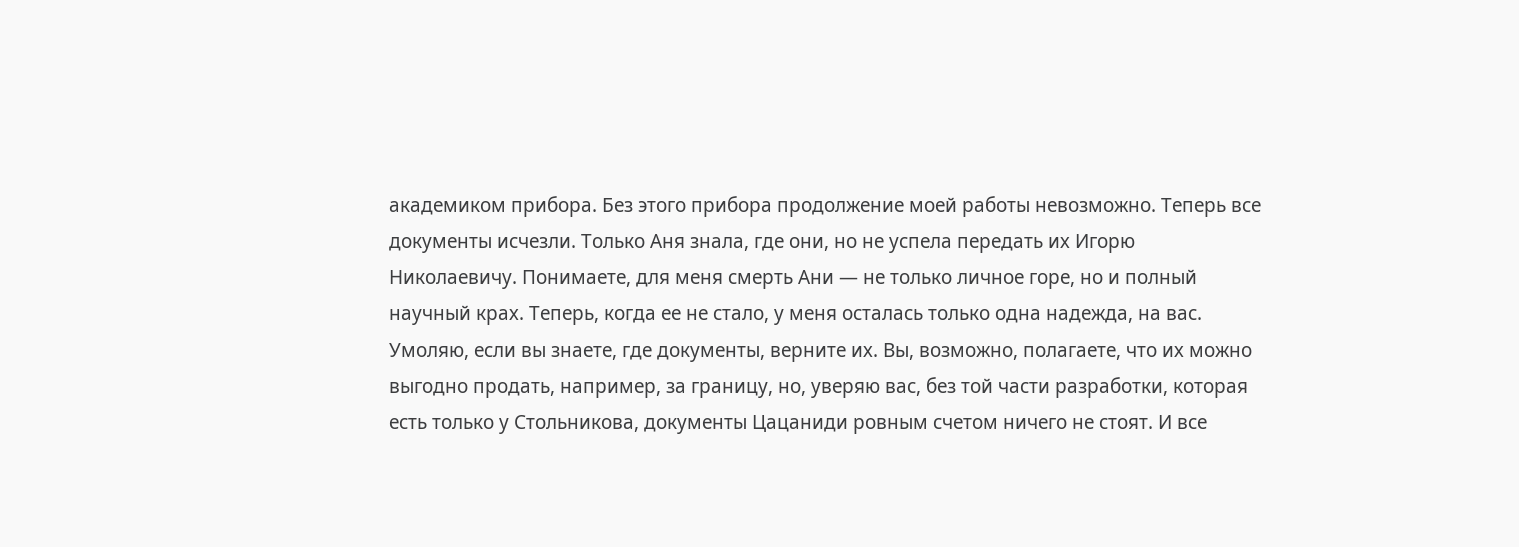академиком прибора. Без этого прибора продолжение моей работы невозможно. Теперь все документы исчезли. Только Аня знала, где они, но не успела передать их Игорю Николаевичу. Понимаете, для меня смерть Ани — не только личное горе, но и полный научный крах. Теперь, когда ее не стало, у меня осталась только одна надежда, на вас. Умоляю, если вы знаете, где документы, верните их. Вы, возможно, полагаете, что их можно выгодно продать, например, за границу, но, уверяю вас, без той части разработки, которая есть только у Стольникова, документы Цацаниди ровным счетом ничего не стоят. И все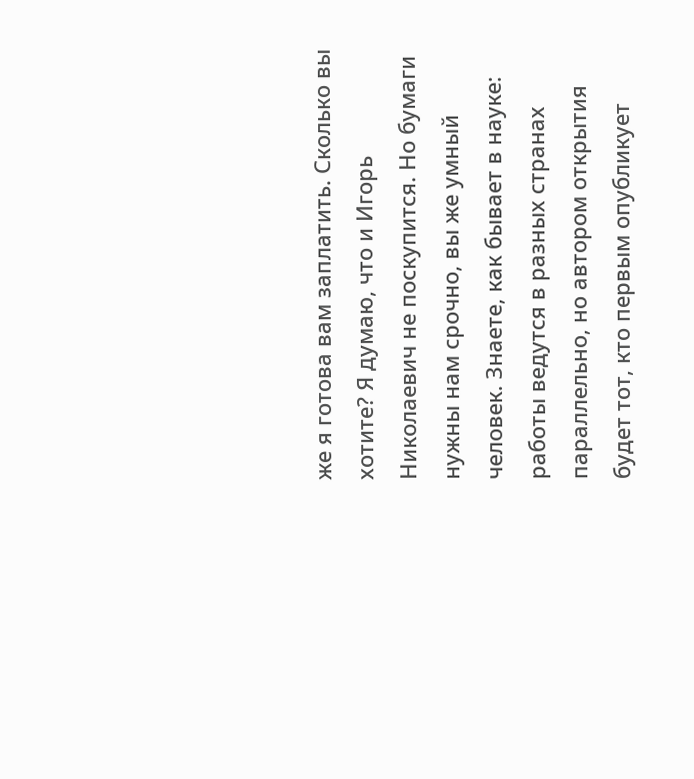же я готова вам заплатить. Сколько вы хотите? Я думаю, что и Игорь Николаевич не поскупится. Но бумаги нужны нам срочно, вы же умный человек. Знаете, как бывает в науке: работы ведутся в разных странах параллельно, но автором открытия будет тот, кто первым опубликует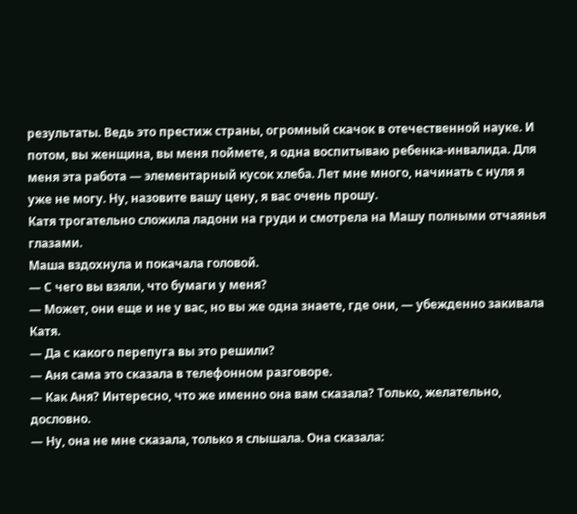результаты. Ведь это престиж страны, огромный скачок в отечественной науке. И потом, вы женщина, вы меня поймете, я одна воспитываю ребенка-инвалида. Для меня эта работа — элементарный кусок хлеба. Лет мне много, начинать с нуля я уже не могу. Ну, назовите вашу цену, я вас очень прошу.
Катя трогательно сложила ладони на груди и смотрела на Машу полными отчаянья глазами.
Маша вздохнула и покачала головой.
— С чего вы взяли, что бумаги у меня?
— Может, они еще и не у вас, но вы же одна знаете, где они, — убежденно закивала Катя.
— Да с какого перепуга вы это решили?
— Аня сама это сказала в телефонном разговоре.
— Как Аня? Интересно, что же именно она вам сказала? Только, желательно, дословно.
— Ну, она не мне сказала, только я слышала. Она сказала: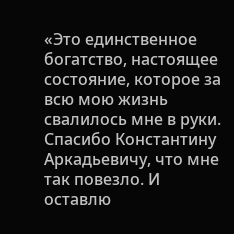«Это единственное богатство, настоящее состояние, которое за всю мою жизнь свалилось мне в руки. Спасибо Константину Аркадьевичу, что мне так повезло. И оставлю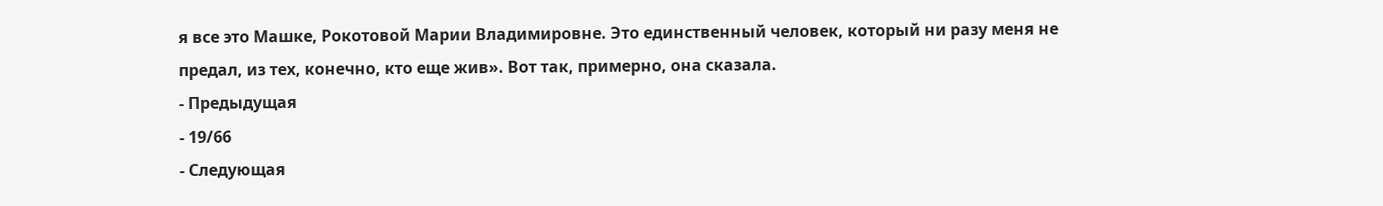я все это Машке, Рокотовой Марии Владимировне. Это единственный человек, который ни разу меня не предал, из тех, конечно, кто еще жив». Вот так, примерно, она сказала.
- Предыдущая
- 19/66
- Следующая